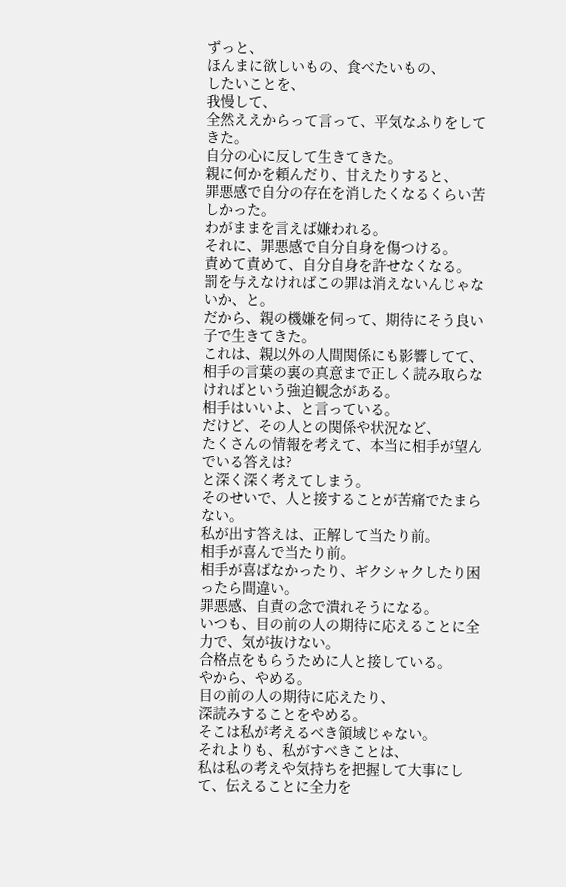ずっと、
ほんまに欲しいもの、食べたいもの、
したいことを、
我慢して、
全然ええからって言って、平気なふりをしてきた。
自分の心に反して生きてきた。
親に何かを頼んだり、甘えたりすると、
罪悪感で自分の存在を消したくなるくらい苦しかった。
わがままを言えば嫌われる。
それに、罪悪感で自分自身を傷つける。
責めて責めて、自分自身を許せなくなる。
罰を与えなければこの罪は消えないんじゃないか、と。
だから、親の機嫌を伺って、期待にそう良い子で生きてきた。
これは、親以外の人間関係にも影響してて、
相手の言葉の裏の真意まで正しく読み取らなければという強迫観念がある。
相手はいいよ、と言っている。
だけど、その人との関係や状況など、
たくさんの情報を考えて、本当に相手が望んでいる答えは?
と深く深く考えてしまう。
そのせいで、人と接することが苦痛でたまらない。
私が出す答えは、正解して当たり前。
相手が喜んで当たり前。
相手が喜ばなかったり、ギクシャクしたり困ったら間違い。
罪悪感、自責の念で潰れそうになる。
いつも、目の前の人の期待に応えることに全力で、気が抜けない。
合格点をもらうために人と接している。
やから、やめる。
目の前の人の期待に応えたり、
深読みすることをやめる。
そこは私が考えるべき領域じゃない。
それよりも、私がすべきことは、
私は私の考えや気持ちを把握して大事にして、伝えることに全力を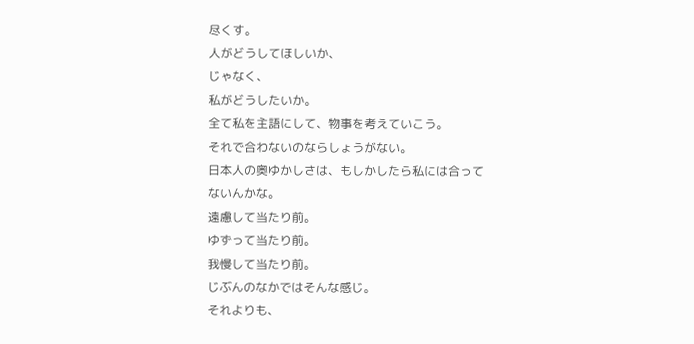尽くす。
人がどうしてほしいか、
じゃなく、
私がどうしたいか。
全て私を主語にして、物事を考えていこう。
それで合わないのならしょうがない。
日本人の奥ゆかしさは、もしかしたら私には合ってないんかな。
遠慮して当たり前。
ゆずって当たり前。
我慢して当たり前。
じぶんのなかではそんな感じ。
それよりも、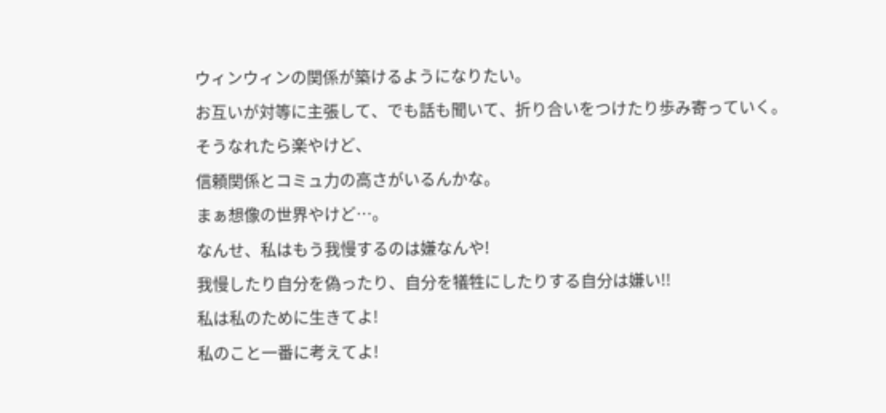ウィンウィンの関係が築けるようになりたい。
お互いが対等に主張して、でも話も聞いて、折り合いをつけたり歩み寄っていく。
そうなれたら楽やけど、
信頼関係とコミュ力の高さがいるんかな。
まぁ想像の世界やけど…。
なんせ、私はもう我慢するのは嫌なんや!
我慢したり自分を偽ったり、自分を犠牲にしたりする自分は嫌い!!
私は私のために生きてよ!
私のこと一番に考えてよ!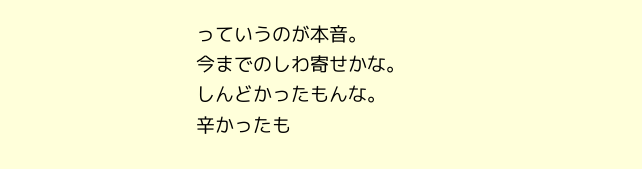っていうのが本音。
今までのしわ寄せかな。
しんどかったもんな。
辛かったも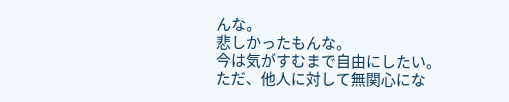んな。
悲しかったもんな。
今は気がすむまで自由にしたい。
ただ、他人に対して無関心にな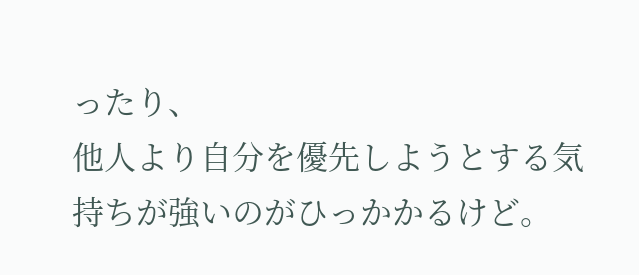ったり、
他人より自分を優先しようとする気持ちが強いのがひっかかるけど。